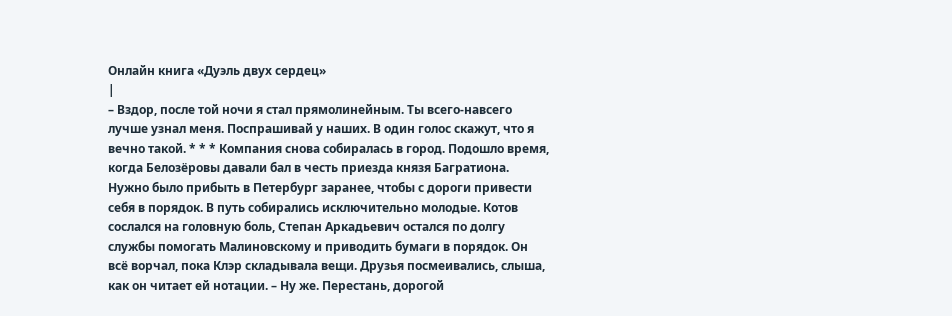Онлайн книга «Дуэль двух сердец»
|
– Вздор, после той ночи я стал прямолинейным. Ты всего-навсего лучше узнал меня. Поспрашивай у наших. В один голос скажут, что я вечно такой. * * * Компания снова собиралась в город. Подошло время, когда Белозёровы давали бал в честь приезда князя Багратиона. Нужно было прибыть в Петербург заранее, чтобы с дороги привести себя в порядок. В путь собирались исключительно молодые. Котов сослался на головную боль, Степан Аркадьевич остался по долгу службы помогать Малиновскому и приводить бумаги в порядок. Он всё ворчал, пока Клэр складывала вещи. Друзья посмеивались, слыша, как он читает ей нотации. – Ну же. Перестань, дорогой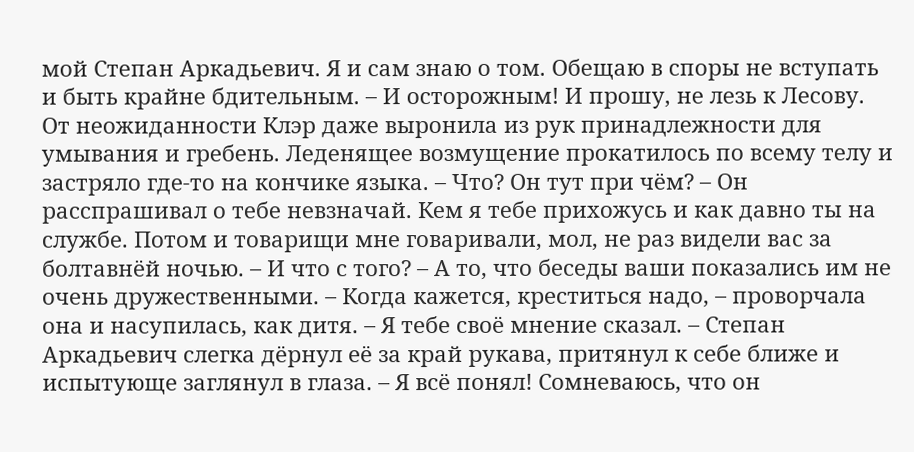мой Степан Аркадьевич. Я и сам знаю о том. Обещаю в споры не вступать и быть крайне бдительным. – И осторожным! И прошу, не лезь к Лесову. От неожиданности Клэр даже выронила из рук принадлежности для умывания и гребень. Леденящее возмущение прокатилось по всему телу и застряло где-то на кончике языка. – Что? Он тут при чём? – Он расспрашивал о тебе невзначай. Кем я тебе прихожусь и как давно ты на службе. Потом и товарищи мне говаривали, мол, не раз видели вас за болтавнёй ночью. – И что с того? – А то, что беседы ваши показались им не очень дружественными. – Когда кажется, креститься надо, – проворчала она и насупилась, как дитя. – Я тебе своё мнение сказал. – Степан Аркадьевич слегка дёрнул её за край рукава, притянул к себе ближе и испытующе заглянул в глаза. – Я всё понял! Сомневаюсь, что он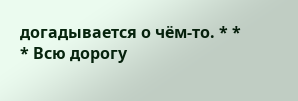догадывается о чём-то. * * * Всю дорогу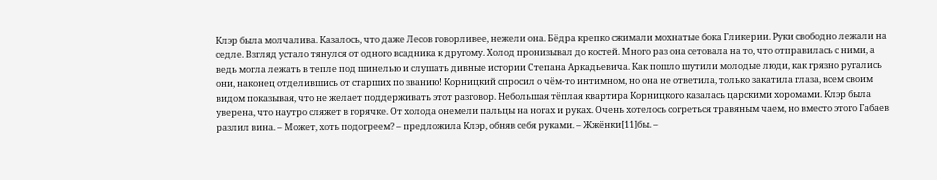Клэр была молчалива. Казалось, что даже Лесов говорливее, нежели она. Бёдра крепко сжимали мохнатые бока Гликерии. Руки свободно лежали на седле. Взгляд устало тянулся от одного всадника к другому. Холод пронизывал до костей. Много раз она сетовала на то, что отправилась с ними, а ведь могла лежать в тепле под шинелью и слушать дивные истории Степана Аркадьевича. Как пошло шутили молодые люди, как грязно ругались они, наконец отделившись от старших по званию! Корницкий спросил о чём-то интимном, но она не ответила, только закатила глаза, всем своим видом показывая, что не желает поддерживать этот разговор. Небольшая тёплая квартира Корницкого казалась царскими хоромами. Клэр была уверена, что наутро сляжет в горячке. От холода онемели пальцы на ногах и руках. Очень хотелось согреться травяным чаем, но вместо этого Габаев разлил вина. – Может, хоть подогреем? – предложила Клэр, обняв себя руками. – Жжёнки[11]бы. –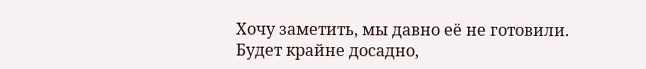Хочу заметить, мы давно её не готовили. Будет крайне досадно,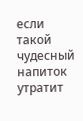если такой чудесный напиток утратит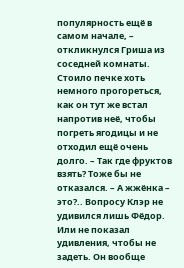популярность ещё в самом начале, – откликнулся Гриша из соседней комнаты. Стоило печке хоть немного прогореться, как он тут же встал напротив неё, чтобы погреть ягодицы и не отходил ещё очень долго. – Так где фруктов взять? Тоже бы не отказался. – А жжёнка – это?.. Вопросу Клэр не удивился лишь Фёдор. Или не показал удивления, чтобы не задеть. Он вообще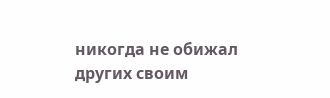никогда не обижал других своим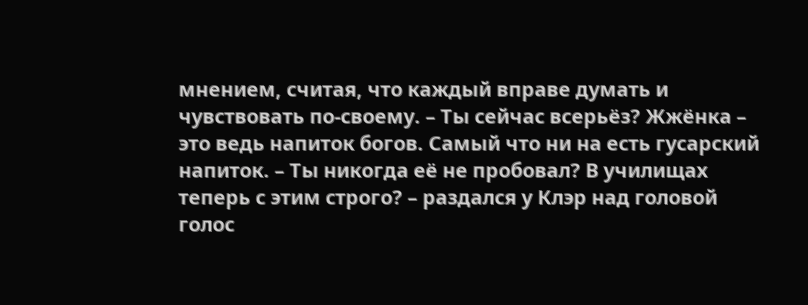мнением, считая, что каждый вправе думать и чувствовать по-своему. – Ты сейчас всерьёз? Жжёнка – это ведь напиток богов. Самый что ни на есть гусарский напиток. – Ты никогда её не пробовал? В училищах теперь с этим строго? – раздался у Клэр над головой голос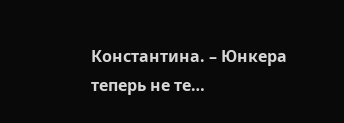Константина. – Юнкера теперь не те…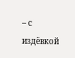– с издёвкой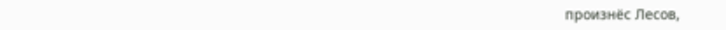произнёс Лесов,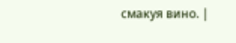смакуя вино. |